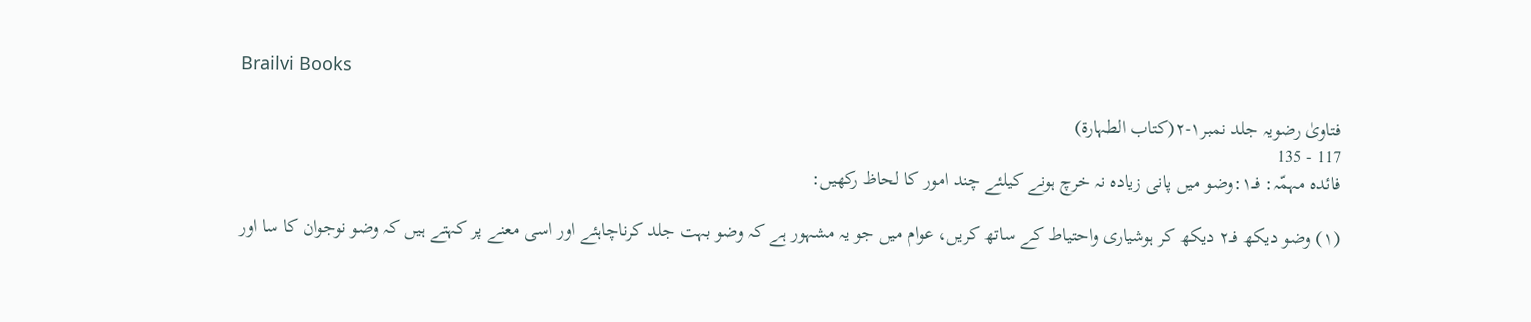Brailvi Books

فتاویٰ رضویہ جلد نمبر۱-۲(کتاب الطہارۃ)
117 - 135
فائدہ مہمّہ: فــ۱:وضو میں پانی زیادہ نہ خرچ ہونے کیلئے چند امور کا لحاظ رکھیں:

(۱) وضو دیکھ فــ۲ دیکھ کر ہوشیاری واحتیاط کے ساتھ کریں، عوام میں جو یہ مشہور ہے کہ وضو بہت جلد کرناچاہئے اور اسی معنے پر کہتے ہیں کہ وضو نوجوان کا سا اور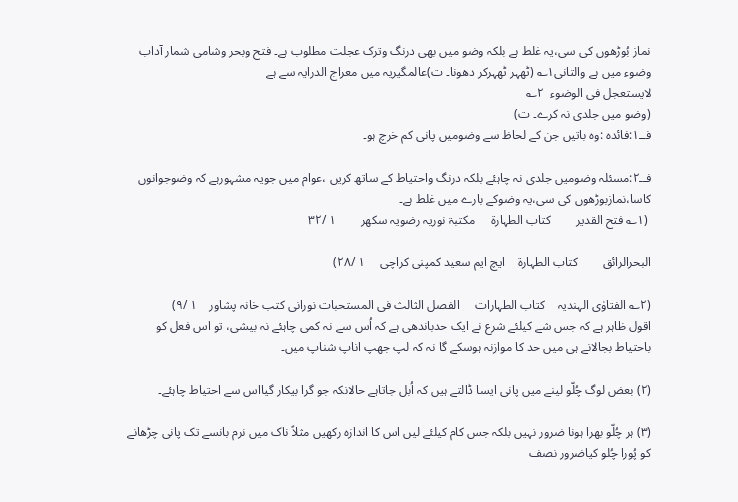نماز بُوڑھوں کی سی،یہ غلط ہے بلکہ وضو میں بھی درنگ وترک عجلت مطلوب ہے۔ فتح وبحر وشامی شمار آداب وضوء میں ہے والتانی۱؎ (ٹھہر ٹھہرکر دھونا۔ ت)عالمگیریہ میں معراج الدرایہ سے ہے
لایستعجل فی الوضوء  ۲؎
(وضو میں جلدی نہ کرے۔ ت)
فــ۱:فائدہ :وہ باتیں جن کے لحاظ سے وضومیں پانی کم خرچ ہو۔

فــ۲:مسئلہ وضومیں جلدی نہ چاہئے بلکہ درنگ واحتیاط کے ساتھ کریں ،عوام میں جویہ مشہورہے کہ وضوجوانوں کاسا،نمازبوڑھوں کی سی،یہ وضوکے بارے میں غلط ہے۔
 (۱؎ فتح القدیر        کتاب الطہارۃ     مکتبۃ نوریہ رضویہ سکھر        ۱ /۳۲

البحرالرائق        کتاب الطہارۃ    ایچ ایم سعید کمپنی کراچی     ۱ /۲۸)

(۲؎ الفتاوٰی الہندیہ    کتاب الطہارات     الفصل الثالث فی المستحبات نورانی کتب خانہ پشاور    ۱ /۹)
اقول ظاہر ہے کہ جس شے کیلئے شرع نے ایک حدباندھی ہے کہ اُس سے نہ کمی چاہئے نہ بیشی، تو اس فعل کو باحتیاط بجالانے ہی میں حد کا موازنہ ہوسکے گا نہ کہ لپ جھپ اناپ شناپ میں۔

(۲) بعض لوگ چُلّو لینے میں پانی ایسا ڈالتے ہیں کہ اُبل جاتاہے حالانکہ جو گرا بیکار گیااس سے احتیاط چاہئے۔

(۳) ہر چُلّو بھرا ہونا ضرور نہیں بلکہ جس کام کیلئے لیں اس کا اندازہ رکھیں مثلاً ناک میں نرم بانسے تک پانی چڑھانے کو پُورا چُلو کیاضرور نصف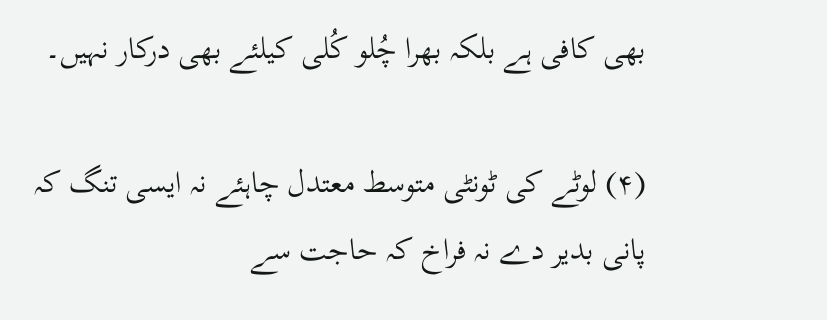بھی کافی ہے بلکہ بھرا چُلو کُلی کیلئے بھی درکار نہیں۔

(۴) لوٹے کی ٹونٹی متوسط معتدل چاہئے نہ ایسی تنگ کہ پانی بدیر دے نہ فراخ کہ حاجت سے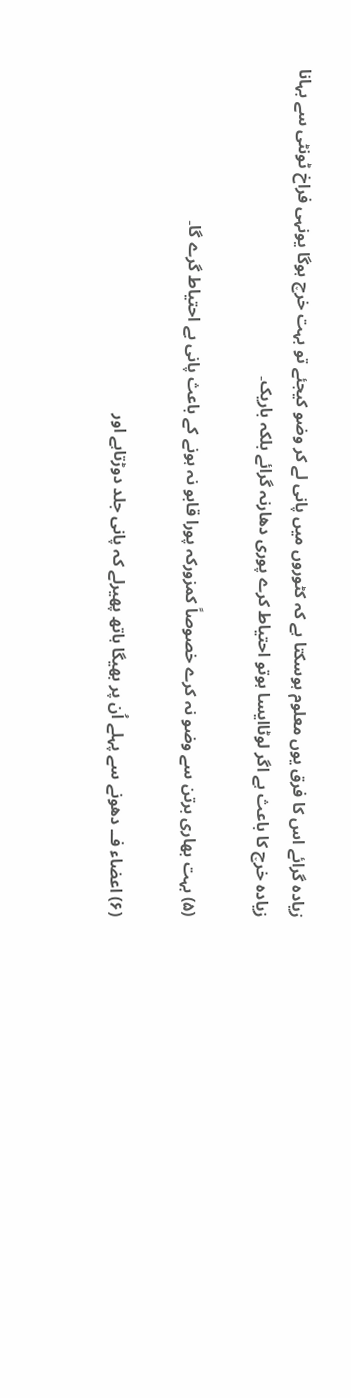زیادہ گرائے اس کا فرق یوں معلوم ہوسکتا ہے کہ کٹوروں میں پانی لے کر وضو کیجئے تو بہت خرچ ہوگا یونہی فراخ ٹونٹی سے بہانا زیادہ خرچ کا باعث ہے اگر لوٹاایسا ہوتو احتیاط کرے پوری دھارنہ گرائے بلکہ باریک۔

(۵) بہت بھاری برتن سے وضو نہ کرے خصوصاً کمزورکہ پورا قابو نہ ہونے کے باعث پانی بے احتیاط گرے گا۔

(۶) اعضاء فــ دھونے سے پہلے اُن پر بھیگا ہاتھ پھیرلے کہ پانی جلد دوڑتاہے اور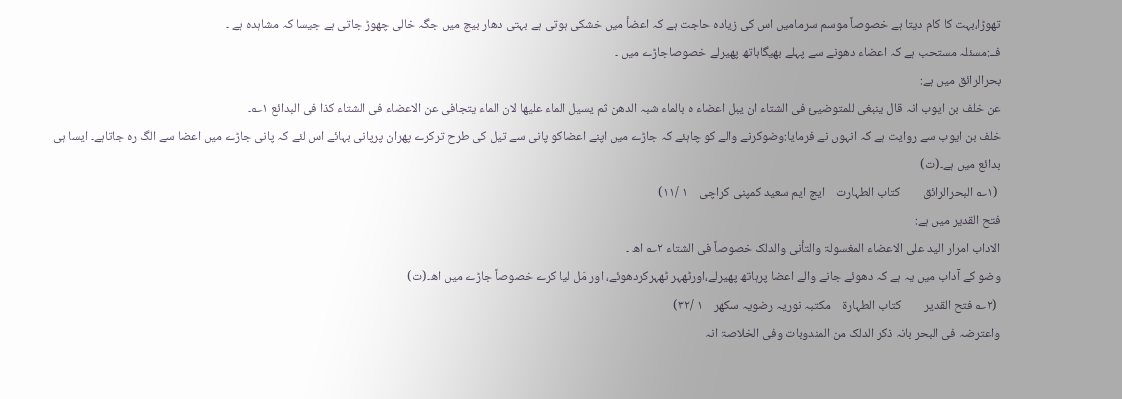تھوڑا،بہت کا کام دیتا ہے خصوصاً موسم سرمامیں اس کی زیادہ حاجت ہے کہ اعضأ میں خشکی ہوتی ہے بہتی دھار بیچ میں جگہ خالی چھوڑ جاتی ہے جیسا کہ مشاہدہ ہے ۔
فــ:مسئلہ مستحب ہے کہ اعضاء دھونے سے پہلے بھیگاہاتھ پھیرلے خصوصاجاڑے میں ۔
بحرالرائق میں ہے:
عن خلف بن ایوب انہ قال ینبغی للمتوضیئ فی الشتاء ان یبل اعضاء ہ بالماء شبہ الدھن ثم یسیل الماء علیھا لان الماء یتجافی عن الاعضاء فی الشتاء کذا فی البدائع ۱؎۔
خلف بن ایوب سے روایت ہے کہ انہوں نے فرمایا:وضوکرنے والے کو چاہئے کہ جاڑے میں اپنے اعضاکو پانی سے تیل کی طرح ترکرے پھران پرپانی بہائے اس لئے کہ پانی جاڑے میں اعضا سے الگ رہ جاتاہے۔ ایسا ہی بدائع میں ہے۔(ت)
 (۱؎ البحرالرائق        کتاب الطہارت    ایچ ایم سعید کمپنی کراچی    ۱ /۱۱)
فتح القدیر میں ہے:
الاداب امرار الید علی الاعضاء المغسولۃ والتأنی والدلک خصوصاً فی الشتاء ۲؎ اھ ۔
وضو کے آداب میں یہ ہے کہ دھوئے جانے والے اعضا پرہاتھ پھیرلے،اورٹھہر ٹھہرکردھوئے، اور مَل لیا کرے خصوصاً جاڑے میں اھ۔(ت)
 (۲؎ فتح القدیر        کتاب الطہارۃ    مکتبہ نوریہ رضویہ سکھر    ۱ /۳۲)
واعترضہ فی البحر بانہ ذکر الدلک من المندوبات وفی الخلاصۃ انہ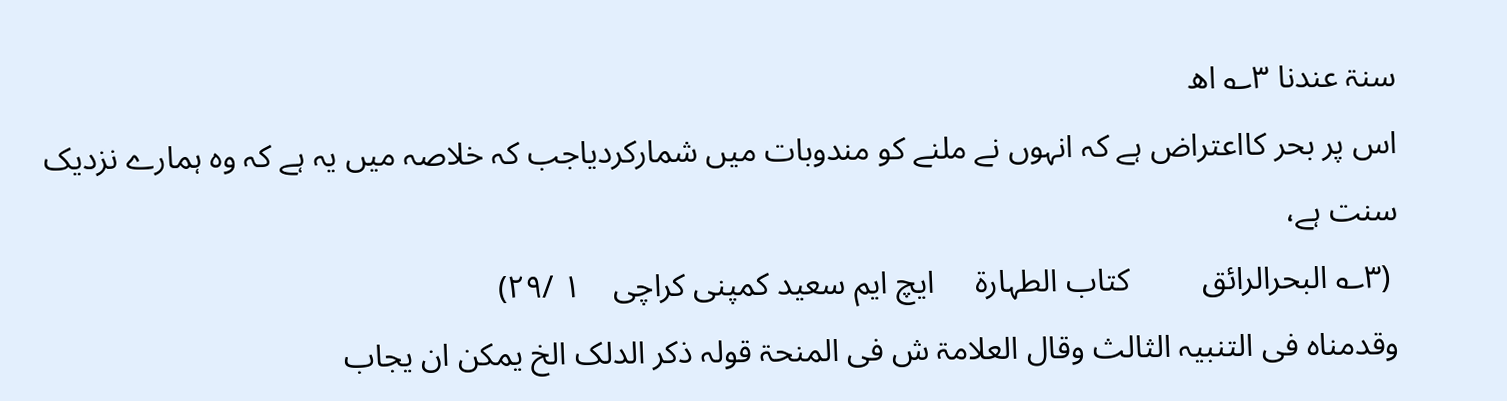سنۃ عندنا ۳؎ اھ
اس پر بحر کااعتراض ہے کہ انہوں نے ملنے کو مندوبات میں شمارکردیاجب کہ خلاصہ میں یہ ہے کہ وہ ہمارے نزدیک سنت ہے،
 (۳؎ البحرالرائق         کتاب الطہارۃ     ایچ ایم سعید کمپنی کراچی    ۱ /۲۹)
وقدمناہ فی التنبیہ الثالث وقال العلامۃ ش فی المنحۃ قولہ ذکر الدلک الخ یمکن ان یجاب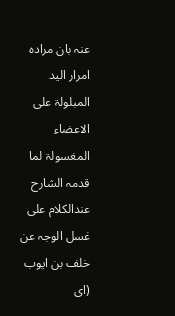عنہ بان مرادہ امرار الید المبلولۃ علی الاعضاء المغسولۃ لما قدمہ الشارح عندالکلام علی غسل الوجہ عن خلف بن ایوب (ای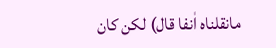مانقلناہ اٰنفا قال) لکن کان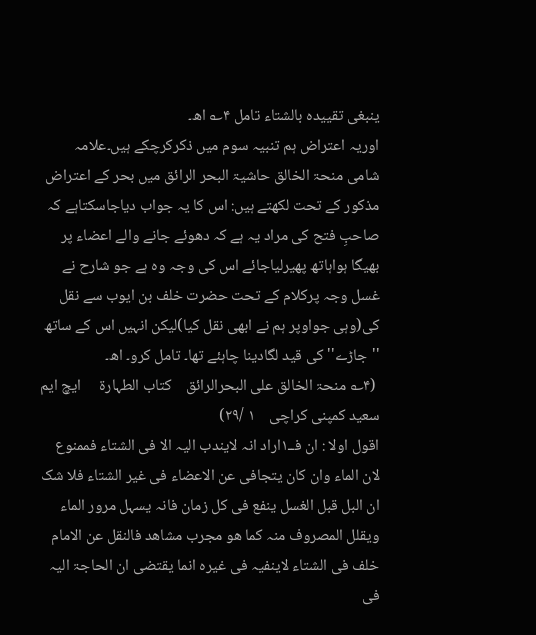ینبغی تقییدہ بالشتاء تامل ۴؎ اھ۔
اوریہ اعتراض ہم تنبیہ سوم میں ذکرکرچکے ہیں۔علامہ شامی منحۃ الخالق حاشیۃ البحر الرائق میں بحر کے اعتراض مذکور کے تحت لکھتے ہیں: اس کا یہ جواب دیاجاسکتاہے کہ صاحبِ فتح کی مراد یہ ہے کہ دھوئے جانے والے اعضاء پر بھیگا ہواہاتھ پھیرلیاجائے اس کی وجہ وہ ہے جو شارح نے غسل وجہ پرکلام کے تحت حضرت خلف بن ایوب سے نقل کی(وہی جواوپر ہم نے ابھی نقل کیا)لیکن انہیں اس کے ساتھ ''جاڑے'' کی قید لگادینا چاہئے تھا۔ تامل کرو۔ اھ۔
 (۴؎ منحۃ الخالق علی البحرالرائق    کتاب الطہارۃ     ایچ ایم سعید کمپنی کراچی    ۱ /۲۹)
اقول اولا : ان فــ۱اراد انہ لایندب الیہ الا فی الشتاء فممنوع لان الماء وان کان یتجافی عن الاعضاء فی غیر الشتاء فلا شک ان البل قبل الغسل ینفع فی کل زمان فانہ یسہل مرور الماء ویقلل المصروف منہ کما ھو مجرب مشاھد فالنقل عن الامام خلف فی الشتاء لاینفیہ فی غیرہ انما یقتضی ان الحاجۃ الیہ فی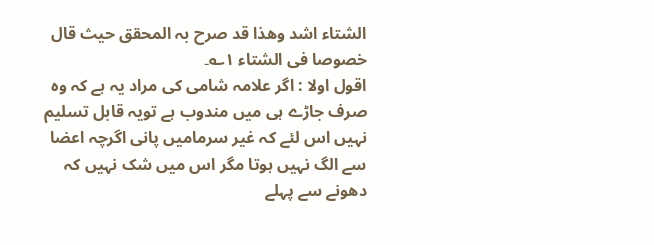الشتاء اشد وھذا قد صرح بہ المحقق حیث قال خصوصا فی الشتاء ۱؎۔
اقول اولا : اگر علامہ شامی کی مراد یہ ہے کہ وہ صرف جاڑے ہی میں مندوب ہے تویہ قابل تسلیم نہیں اس لئے کہ غیر سرمامیں پانی اگرچہ اعضا سے الگ نہیں ہوتا مگر اس میں شک نہیں کہ دھونے سے پہلے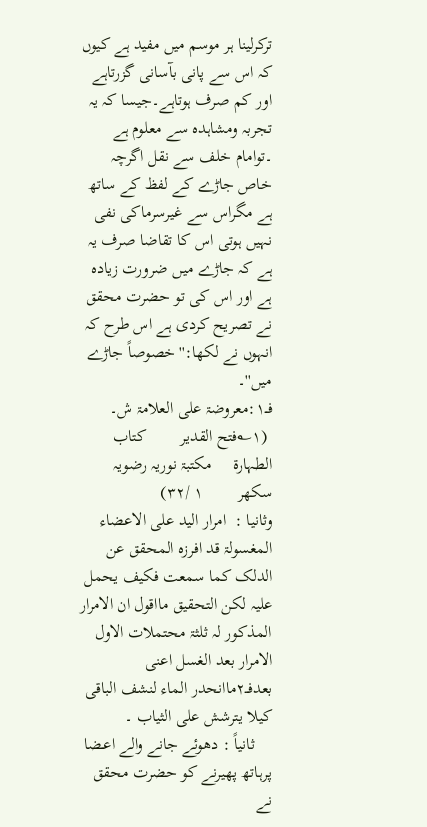ترکرلینا ہر موسم میں مفید ہے کیوں کہ اس سے پانی بآسانی گزرتاہے اور کم صرف ہوتاہے۔جیسا کہ یہ تجربہ ومشاہدہ سے معلوم ہے ۔توامام خلف سے نقل اگرچہ خاص جاڑے کے لفظ کے ساتھ ہے مگراس سے غیرسرماکی نفی نہیں ہوتی اس کا تقاضا صرف یہ ہے کہ جاڑے میں ضرورت زیادہ ہے اور اس کی تو حضرت محقق نے تصریح کردی ہے اس طرح کہ انہوں نے لکھا:''خصوصاً جاڑے میں''۔
فــ۱:معروضۃ علی العلامۃ ش۔
 (۱؎فتح القدیر        کتاب الطہارۃ     مکتبۃ نوریہ رضویہ سکھر        ۱ /۳۲)
وثانیا :  امرار الید علی الاعضاء المغسولۃ قد افرزہ المحقق عن الدلک کما سمعت فکیف یحمل علیہ لکن التحقیق مااقول ان الامرار المذکور لہ ثلثۃ محتملات الاول الامرار بعد الغسل اعنی بعدفــ۲ماانحدر الماء لنشف الباقی کیلا یترشش علی الثیاب ۔
    ثانیاً : دھوئے جانے والے اعـضا پرہاتھ پھیرنے کو حضرت محقق نے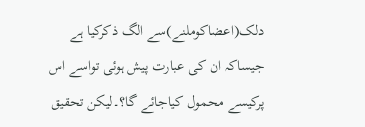دلک(اعضاکوملنے)سے الگ ذکرکیا ہے جیساکہ ان کی عبارت پیش ہوئی تواسے اس پرکیسے محمول کیاجائے گا؟۔لیکن تحقیق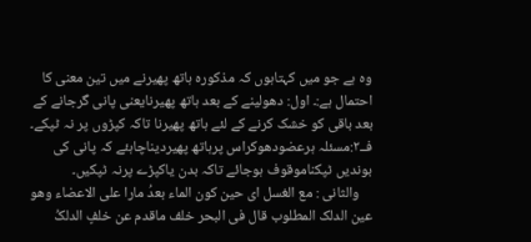وہ ہے جو میں کہتاہوں کہ مذکورہ ہاتھ پھیرنے میں تین معنی کا احتمال ہے:۔ اول: دھولینے کے بعد ہاتھ پھیرنایعنی پانی گرجانے کے بعد باقی کو خشک کرنے کے لئے ہاتھ پھیرنا تاکہ کپڑوں پر نہ ٹپکے۔
فــ۲:مسئلہ ہرعضودھوکراس پرہاتھ پھیردیناچاہئے کہ پانی کی بوندیں ٹپکناموقوف ہوجائے تاکہ بدن یاکپڑے پرنہ ٹپکیں۔
    والثانی : مع الغسل ای حین کون الماء بعدُ مارا علی الاعضاء وھو عین الدلک المطلوب قال فی البحر خلف ماقدم عن خلفٍ الدلکُ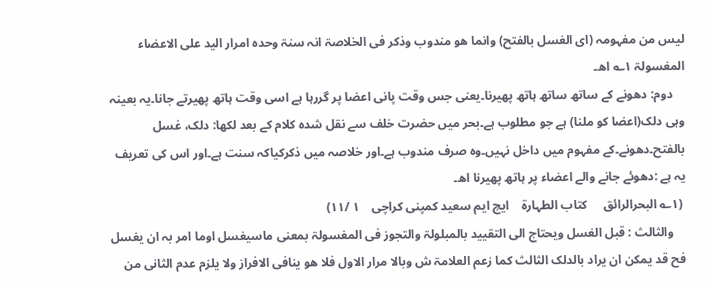لیس من مفہومہ (ای الغسل بالفتح) وانما ھو مندوب وذکر فی الخلاصۃ انہ سنۃ وحدہ امرار الید علی الاعضاء المغسولۃ ۱؎ اھ۔
    دوم: دھونے کے ساتھ ساتھ ہاتھ پھیرنا۔یعنی جس وقت پانی اعضا پر گررہا ہے اسی وقت ہاتھ پھیرتے جانا۔یہ بعینہ وہی دلک(اعضا کو ملنا) ہے جو مطلوب ہے۔بحر میں حضرت خلف سے نقل شدہ کلام کے بعد لکھا: دلک، غسل بالفتح۔دھونے۔کے مفہوم میں داخل نہیں۔وہ صرف مندوب ہے۔اور خلاصہ میں ذکرکیاکہ سنت ہے۔اور اس کی تعریف یہ ہے :دھوئے جانے والے اعضاء پر ہاتھ پھیرنا اھ۔
 (۱؎ البحرالرائق     کتاب الطہارۃ    ایچ ایم سعید کمپنی کراچی    ۱ /۱۱)
    والثالث : قبل الغسل ویحتاج الی التقیید بالمبلولۃ والتجوز فی المغسولۃ بمعنی ماسیغسل اوما امر بہ ان یغسل فح قد یمکن ان یراد بالدلک الثالث کما زعم العلامۃ ش وبالا مرار الاول فلا ھو ینافی الافراز ولا یلزم عدم الثانی من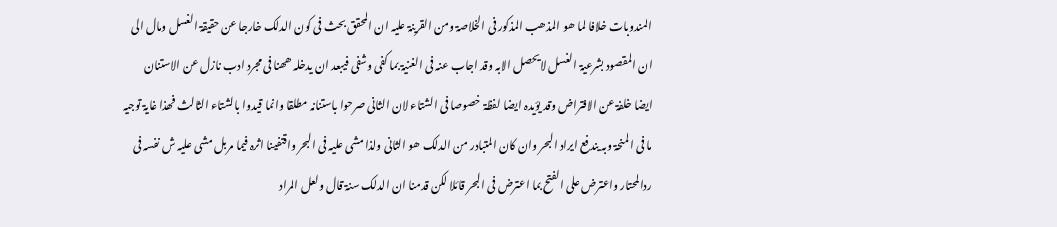المندوبات خلافا لما ھو المذھب المذکور فی الخلاصۃ ومن القرینۃ علیہ ان المحقق بحث فی کون الدلک خارجا عن حقیقۃ الغسل ومال الی ان المقصود بشرعیۃ الغسل لایحصل الابہ وقد اجاب عنہ فی الغنیۃ بما کفی وشفی فیبعد ان یدخلہ ھھنا فی مجرد ادب نازل عن الاستنان ایضا خلفۃ عن الافتراض وقد یؤیدہ ایضا لفظۃ خصوصا فی الشتاء لان الثانی صرحوا باستنانہ مطلقا وانما قیدوا بالشتاء الثالث فھذا غایۃ توجیہ ما فی المنحۃ وبہ یندفع ایراد البحر وان کان المتبادر من الدلک ھو الثانی ولذا مشی علیہ فی البحر واقتفینا اثرہ فیما مربل مشی علیہ ش نفسہ فی ردالمحتار واعترض علی الفتح بما اعترض فی البحر قائلا لکن قدمنا ان الدلک سنۃ قال ولعل المراد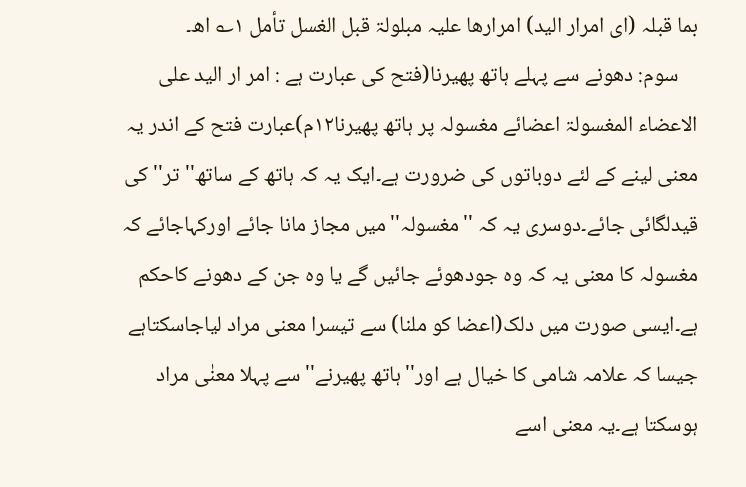بما قبلہ (ای امرار الید) امرارھا علیہ مبلولۃ قبل الغسل تأمل ۱؎ اھ۔
    سوم: دھونے سے پہلے ہاتھ پھیرنا(فتح کی عبارت ہے : امر ار الید علی الاعضاء المغسولۃ اعضائے مغسولہ پر ہاتھ پھیرنا۱۲م)عبارت فتح کے اندر یہ معنی لینے کے لئے دوباتوں کی ضرورت ہے۔ایک یہ کہ ہاتھ کے ساتھ''تر'' کی قیدلگائی جائے۔دوسری یہ کہ ''مغسولہ'' میں مجاز مانا جائے اورکہاجائے کہ مغسولہ کا معنی یہ کہ وہ جودھوئے جائیں گے یا وہ جن کے دھونے کاحکم ہے۔ایسی صورت میں دلک(اعضا کو ملنا) سے تیسرا معنی مراد لیاجاسکتاہے جیسا کہ علامہ شامی کا خیال ہے اور''ہاتھ پھیرنے''سے پہلا معنٰی مراد ہوسکتا ہے۔یہ معنی اسے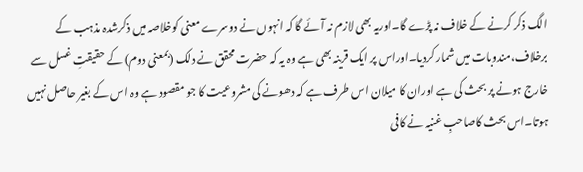الگ ذکر کرنے کے خلاف نہ پڑے گا۔اوریہ بھی لازم نہ آئے گا کہ انہوں نے دوسرے معنی کوخلاصہ میں ذکرشدہ مذہب کے برخلاف،مندوبات میں شمار کردیا۔اوراس پر ایک قرینہ بھی ہے وہ یہ کہ حضرت محقق نے دلک (بمعنی دوم) کے حقیقتِ غسل سے خارج ہونے پر بحث کی ہے اوران کا میلان اس طرف ہے کہ دھونے کی مشروعیت کا جو مقصود ہے وہ اس کے بغیر حاصل نہیں ہوتا۔اس بحث کاصاحبِ غنیہ نے کافی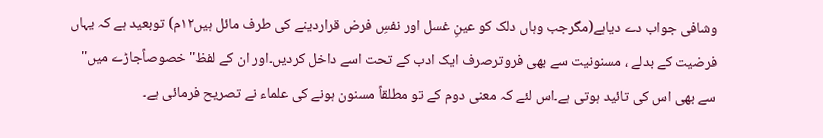وشافی جواب دے دیاہے(مگرجب وہاں دلک کو عینِ غسل اور نفسِ فرض قراردینے کی طرف مائل ہیں۱۲م) توبعید ہے کہ یہاں فرضیت کے بدلے ، مسنونیت سے بھی فروترصرف ایک ادب کے تحت اسے داخل کردیں۔اور ان کے لفظ''خصوصاًجاڑے میں'' سے بھی اس کی تائید ہوتی ہے۔اس لئے کہ معنی دوم کے تو مطلقاً مسنون ہونے کی علماء نے تصریح فرمائی ہے۔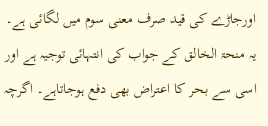اورجاڑے کی قید صرف معنی سوم میں لگائی ہے۔ یہ منحۃ الخالق کے جواب کی انتہائی توجیہ ہے اور اسی سے بحر کا اعتراض بھی دفع ہوجاتاہے۔ اگرچہ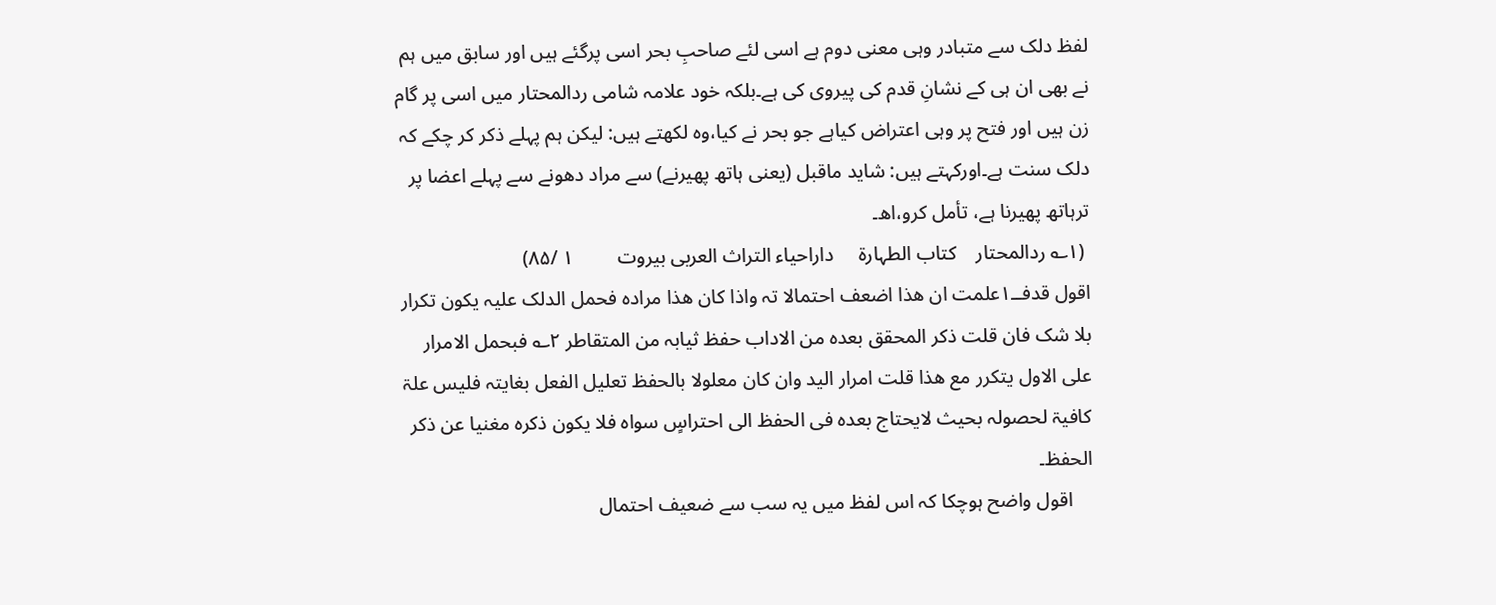لفظ دلک سے متبادر وہی معنی دوم ہے اسی لئے صاحبِ بحر اسی پرگئے ہیں اور سابق میں ہم نے بھی ان ہی کے نشانِ قدم کی پیروی کی ہے۔بلکہ خود علامہ شامی ردالمحتار میں اسی پر گام زن ہیں اور فتح پر وہی اعتراض کیاہے جو بحر نے کیا،وہ لکھتے ہیں: لیکن ہم پہلے ذکر کر چکے کہ دلک سنت ہے۔اورکہتے ہیں: شاید ماقبل (یعنی ہاتھ پھیرنے) سے مراد دھونے سے پہلے اعضا پر ترہاتھ پھیرنا ہے، تأمل کرو،اھ۔
 (۱؎ ردالمحتار    کتاب الطہارۃ     داراحیاء التراث العربی بیروت         ۱ /۸۵)
اقول قدفــ۱علمت ان ھذا اضعف احتمالا تہ واذا کان ھذا مرادہ فحمل الدلک علیہ یکون تکرار بلا شک فان قلت ذکر المحقق بعدہ من الاداب حفظ ثیابہ من المتقاطر ۲؎ فبحمل الامرار علی الاول یتکرر مع ھذا قلت امرار الید وان کان معلولا بالحفظ تعلیل الفعل بغایتہ فلیس علۃ کافیۃ لحصولہ بحیث لایحتاج بعدہ فی الحفظ الی احتراسٍ سواہ فلا یکون ذکرہ مغنیا عن ذکر الحفظ۔
    اقول واضح ہوچکا کہ اس لفظ میں یہ سب سے ضعیف احتمال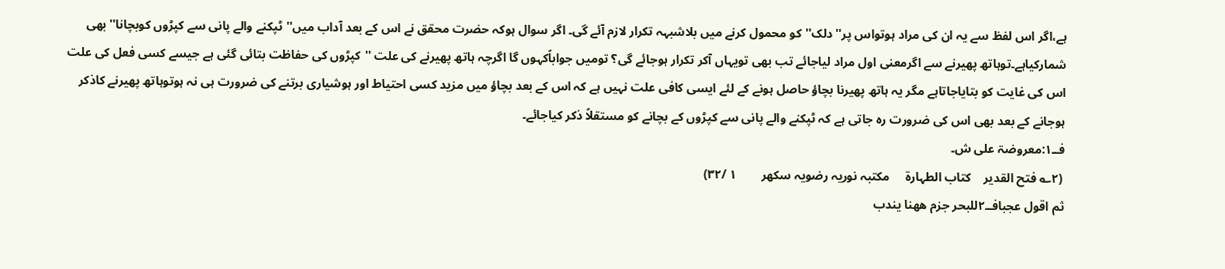ہے،اگر اس لفظ سے یہ ان کی مراد ہوتواس پر''دلک''کو محمول کرنے میں بلاشبہہ تکرار لازم آئے گی۔ اگر سوال ہوکہ حضرت محقق نے اس کے بعد آداب میں''ٹپکنے والے پانی سے کپڑوں کوبچانا''بھی شمارکیاہے۔توہاتھ پھیرنے سے اگرمعنی اول مراد لیاجائے تب بھی تویہاں آکر تکرار ہوجائے گی؟ تومیں جواباًکہوں گا اگرچہ ہاتھ پھیرنے کی علت ''کپڑوں کی حفاظت بتائی گئی ہے جیسے کسی فعل کی علت اس کی غایت کو بتایاجاتاہے مگر یہ ہاتھ پھیرنا بچاؤ حاصل ہونے کے لئے ایسی کافی علت نہیں ہے کہ اس کے بعد بچاؤ میں مزید کسی احتیاط اور ہوشیاری برتنے کی ضرورت ہی نہ ہوتوہاتھ پھیرنے کاذکر ہوجانے کے بعد بھی اس کی ضرورت رہ جاتی ہے کہ ٹپکنے والے پانی سے کپڑوں کے بچانے کو مستقلاً ذکر کیاجائے۔
فــ۱:معروضۃ علی ش۔
 (۲؎ فتح القدیر    کتاب الطہارۃ     مکتبہ نوریہ رضویہ سکھر        ۱ /۳۲)
ثم اقول عجبافــ۲للبحر جزم ھھنا یندب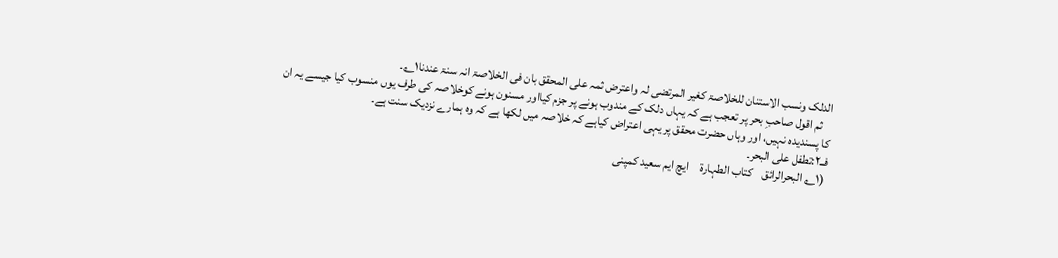الدلک ونسب الاستنان للخلاصۃ کغیر المرتضی لہ واعترض ثمہ علی المحقق بان فی الخلاصۃ انہ سنۃ عندنا۱؎۔
    ثم اقول صاحبِ بحر پر تعجب ہے کہ یہاں دلک کے مندوب ہونے پر جزم کیااور مسنون ہونے کوخلاصہ کی طرف یوں منسوب کیا جیسے یہ ان کا پسندیدہ نہیں، اور وہاں حضرت محقق پر یہی اعتراض کیاہے کہ خلاصہ میں لکھا ہے کہ وہ ہمارے نزدیک سنت ہے۔
فــ۲:تطفل علی البحر۔
 (۱؎ البحرالرائق    کتاب الطہارۃ     ایچ ایم سعید کمپنی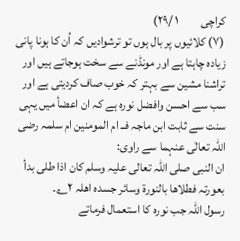کراچی         ۱ /۲۹)
 (۷) کلائیوں پر بال ہوں تو ترشوادیں کہ اُن کا ہونا پانی زیادہ چاہتا ہے اور مونڈنے سے سخت ہوجاتے ہیں اور تراشنا مشین سے بہتر کہ خوب صاف کردیتی ہے اور سب سے احسن وافضل نورہ ہے کہ ان اعضأ میں یہی سنت سے ثابت ابن ماجہ فــ ام المومنین ام سلمہ رضی اللہ تعالٰی عنہما سے راوی:
ان النبی صلی اللّٰہ تعالی علیہ وسلم کان اذا طلی بدأ بعورتہ فطلاھا بالنورۃ وسائر جسدہ اھلہ ۲؎۔
رسول اللہ جب نورہ کا استعمال فرماتے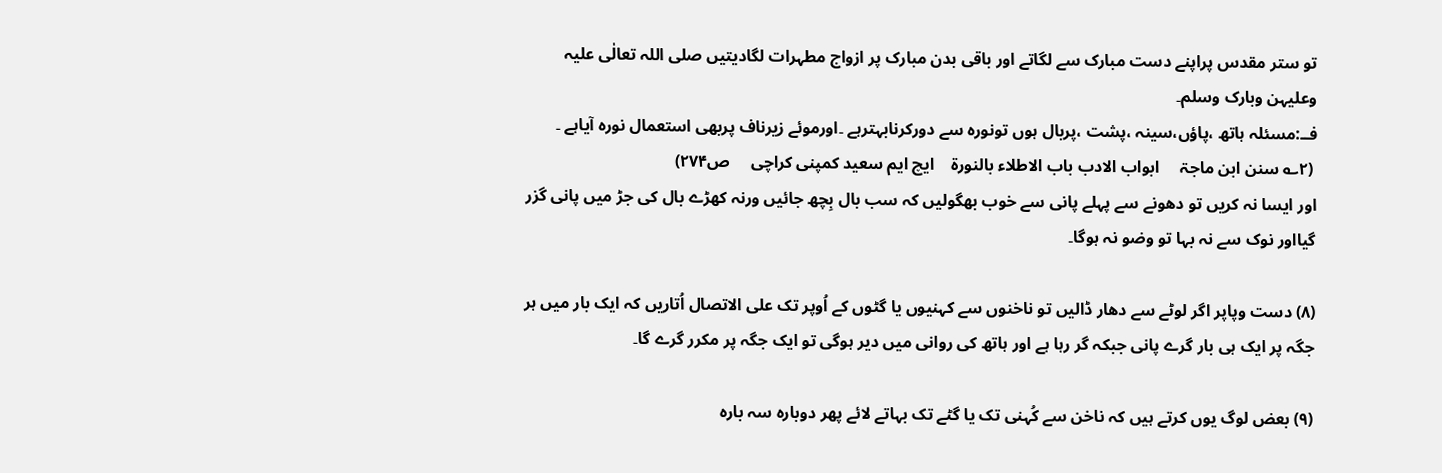تو ستر مقدس پراپنے دست مبارک سے لگاتے اور باقی بدن مبارک پر ازواج مطہرات لگادیتیں صلی اللہ تعالٰی علیہ وعلیہن وبارک وسلم۔
فــ:مسئلہ ہاتھ ،پاؤں،سینہ ،پشت ،پربال ہوں تونورہ سے دورکرنابہترہے ۔اورموئے زیرناف پربھی استعمال نورہ آیاہے ۔
 (۲؎ سنن ابن ماجۃ     ابواب الادب باب الاطلاء بالنورۃ    ایچ ایم سعید کمپنی کراچی     ص۲۷۴)
اور ایسا نہ کریں تو دھونے سے پہلے پانی سے خوب بھگولیں کہ سب بال بِچھ جائیں ورنہ کھڑے بال کی جڑ میں پانی گزر گیااور نوک سے نہ بہا تو وضو نہ ہوگا۔

(۸) دست وپاپر اگر لوٹے سے دھار ڈالیں تو ناخنوں سے کہنیوں یا گٹوں کے اُوپر تک علی الاتصال اُتاریں کہ ایک بار میں ہر جگہ پر ایک ہی بار گرے پانی جبکہ گر رہا ہے اور ہاتھ کی روانی میں دیر ہوگی تو ایک جگہ پر مکرر گرے گا۔

(۹) بعض لوگ یوں کرتے ہیں کہ ناخن سے کُہنی تک یا گٹے تک بہاتے لائے پھر دوبارہ سہ بارہ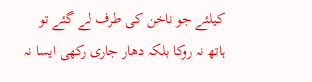کیلئے جو ناخن کی طرف لے گئے تو ہاتھ نہ روکا بلکہ دھار جاری رکھی ایسا نہ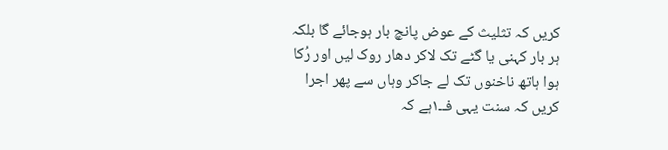کریں کہ تثلیث کے عوض پانچ بار ہوجائے گا بلکہ ہر بار کہنی یا گٹے تک لاکر دھار روک لیں اور رُکا ہوا ہاتھ ناخنوں تک لے جاکر وہاں سے پھر اجرا کریں کہ سنت یہی فــ۱ہے کہ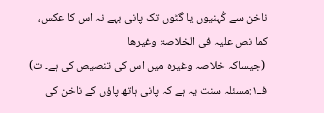ناخن سے کُہنیوں یا گٹوں تک پانی بہے نہ اس کا عکس،
کما نص علیہ فی الخلاصۃ وغیرھا
 (جیساکہ خلاصہ وغیرہ میں اس کی تنصیص کی ہے۔ ت)
فــ۱:مسئلہ سنت یہ ہے کہ پانی ہاتھ پاؤں کے ناخن کی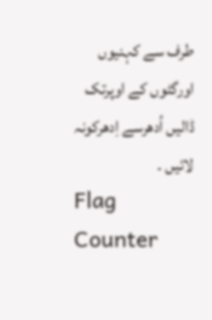طرف سے کہنیوں اورگٹوں کے اوپرتک ڈالیں اُدھرسے اِدھرکونہ لائیں ۔
Flag Counter